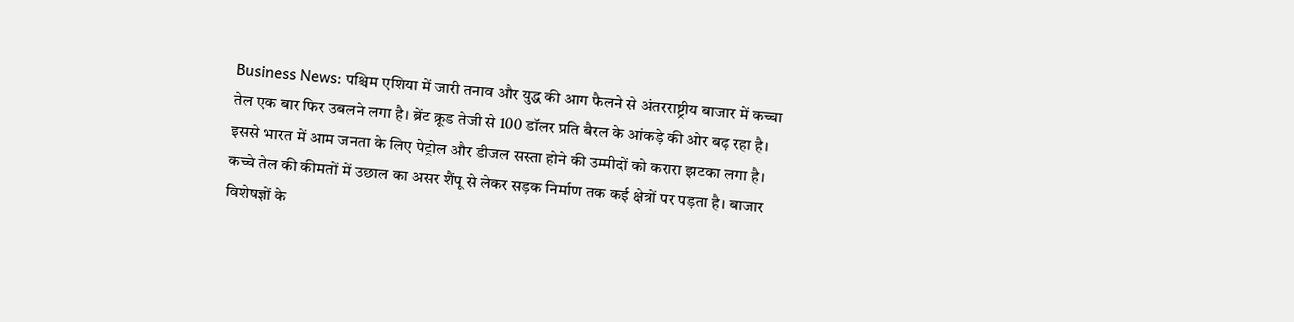Business News: पश्चिम एशिया में जारी तनाव और युद्ध की आग फैलने से अंतरराष्ट्रीय बाजार में कच्चा तेल एक बार फिर उबलने लगा है। ब्रेंट क्रूड तेजी से 100 डॉलर प्रति बैरल के आंकड़े की ओर बढ़ रहा है। इससे भारत में आम जनता के लिए पेट्रोल और डीजल सस्ता होने की उम्मीदों को करारा झटका लगा है।
कच्चे तेल की कीमतों में उछाल का असर शैंपू से लेकर सड़क निर्माण तक कई क्षेत्रों पर पड़ता है। बाजार विशेषज्ञों के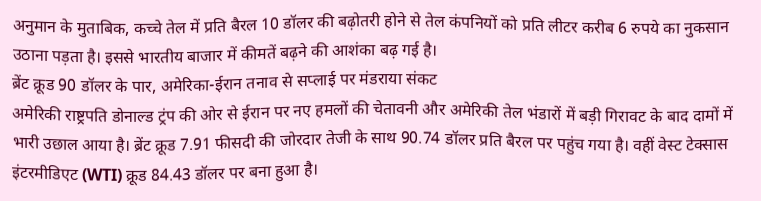अनुमान के मुताबिक, कच्चे तेल में प्रति बैरल 10 डॉलर की बढ़ोतरी होने से तेल कंपनियों को प्रति लीटर करीब 6 रुपये का नुकसान उठाना पड़ता है। इससे भारतीय बाजार में कीमतें बढ़ने की आशंका बढ़ गई है।
ब्रेंट क्रूड 90 डॉलर के पार, अमेरिका-ईरान तनाव से सप्लाई पर मंडराया संकट
अमेरिकी राष्ट्रपति डोनाल्ड ट्रंप की ओर से ईरान पर नए हमलों की चेतावनी और अमेरिकी तेल भंडारों में बड़ी गिरावट के बाद दामों में भारी उछाल आया है। ब्रेंट क्रूड 7.91 फीसदी की जोरदार तेजी के साथ 90.74 डॉलर प्रति बैरल पर पहुंच गया है। वहीं वेस्ट टेक्सास इंटरमीडिएट (WTI) क्रूड 84.43 डॉलर पर बना हुआ है।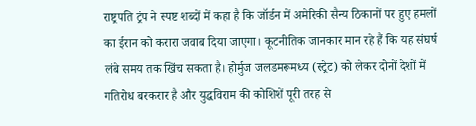राष्ट्रपति ट्रंप ने स्पष्ट शब्दों में कहा है कि जॉर्डन में अमेरिकी सैन्य ठिकानों पर हुए हमलों का ईरान को करारा जवाब दिया जाएगा। कूटनीतिक जानकार मान रहे हैं कि यह संघर्ष लंबे समय तक खिंच सकता है। होर्मुज जलडमरूमध्य (स्ट्रेट) को लेकर दोनों देशों में गतिरोध बरकरार है और युद्धविराम की कोशिशें पूरी तरह से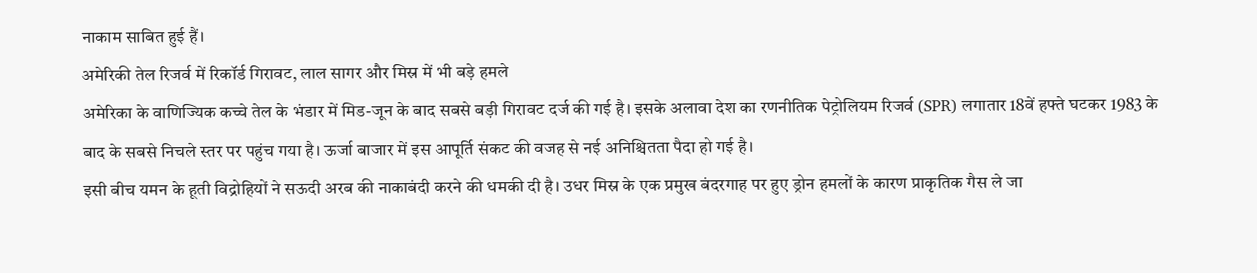नाकाम साबित हुई हैं।
अमेरिकी तेल रिजर्व में रिकॉर्ड गिरावट, लाल सागर और मिस्र में भी बड़े हमले
अमेरिका के वाणिज्यिक कच्चे तेल के भंडार में मिड-जून के बाद सबसे बड़ी गिरावट दर्ज की गई है। इसके अलावा देश का रणनीतिक पेट्रोलियम रिजर्व (SPR) लगातार 18वें हफ्ते घटकर 1983 के बाद के सबसे निचले स्तर पर पहुंच गया है। ऊर्जा बाजार में इस आपूर्ति संकट की वजह से नई अनिश्चितता पैदा हो गई है।
इसी बीच यमन के हूती विद्रोहियों ने सऊदी अरब की नाकाबंदी करने की धमकी दी है। उधर मिस्र के एक प्रमुख बंदरगाह पर हुए ड्रोन हमलों के कारण प्राकृतिक गैस ले जा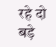रहे दो बड़े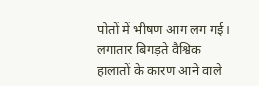पोतों में भीषण आग लग गई। लगातार बिगड़ते वैश्विक हालातों के कारण आने वाले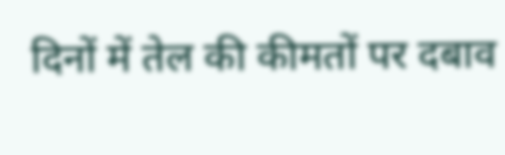दिनों में तेल की कीमतों पर दबाव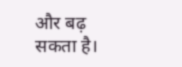और बढ़ सकता है।